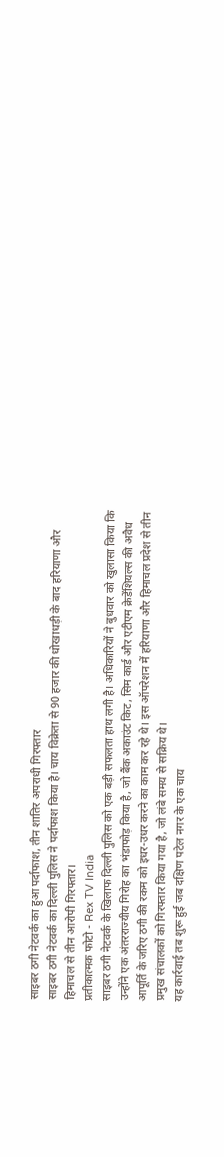साइबर ठगी नेटवर्क का हुआ पर्दाफाश, तीन शातिर अपराधी गिरफ्तार
साइबर ठगी नेटवर्क का दिल्ली पुलिस ने पर्दाफाश किया है। चाय विक्रेता से 90 हजार की धोखाधड़ी के बाद हरियाणा और हिमाचल से तीन आरोपी गिरफ्तार।
प्रतीकात्मक फोटो - Rex TV India
साइबर ठगी नेटवर्क के खिलाफ दिल्ली पुलिस को एक बड़ी सफलता हाथ लगी है। अधिकारियों ने बुधवार को खुलासा किया कि उन्होंने एक अंतरराज्यीय गिरोह का भंडाफोड़ किया है, जो बैंक अकाउंट किट, सिम कार्ड और एटीएम क्रेडेंशियल्स की अवैध आपूर्ति के जरिए ठगी की रकम को इधर-उधर करने का काम कर रहे थे। इस ऑपरेशन में हरियाणा और हिमाचल प्रदेश से तीन प्रमुख संचालकों को गिरफ्तार किया गया है, जो लंबे समय से सक्रिय थे।
यह कार्रवाई तब शुरू हुई जब दक्षिण पटेल नगर के एक चाय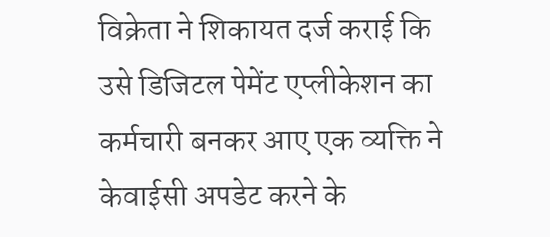विक्रेता ने शिकायत दर्ज कराई कि उसे डिजिटल पेमेंट एप्लीकेशन का कर्मचारी बनकर आए एक व्यक्ति ने केवाईसी अपडेट करने के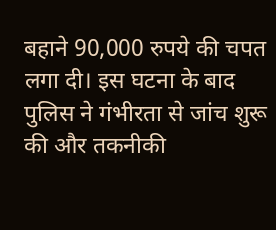बहाने 90,000 रुपये की चपत लगा दी। इस घटना के बाद पुलिस ने गंभीरता से जांच शुरू की और तकनीकी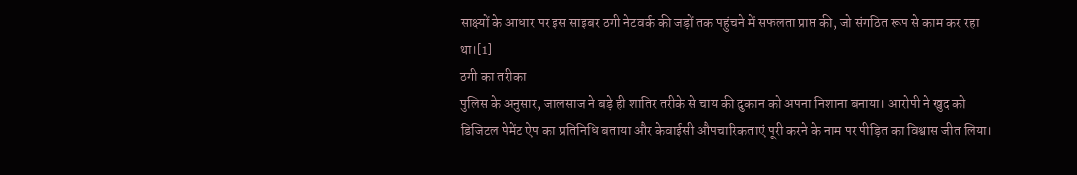साक्ष्यों के आधार पर इस साइबर ठगी नेटवर्क की जड़ों तक पहुंचने में सफलता प्राप्त की, जो संगठित रूप से काम कर रहा था।[1]
ठगी का तरीका
पुलिस के अनुसार, जालसाज ने बड़े ही शातिर तरीके से चाय की दुकान को अपना निशाना बनाया। आरोपी ने खुद को डिजिटल पेमेंट ऐप का प्रतिनिधि बताया और केवाईसी औपचारिकताएं पूरी करने के नाम पर पीड़ित का विश्वास जीत लिया।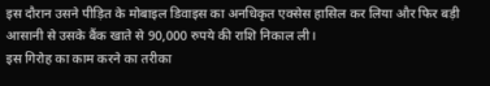इस दौरान उसने पीड़ित के मोबाइल डिवाइस का अनधिकृत एक्सेस हासिल कर लिया और फिर बड़ी आसानी से उसके बैंक खाते से 90,000 रुपये की राशि निकाल ली।
इस गिरोह का काम करने का तरीका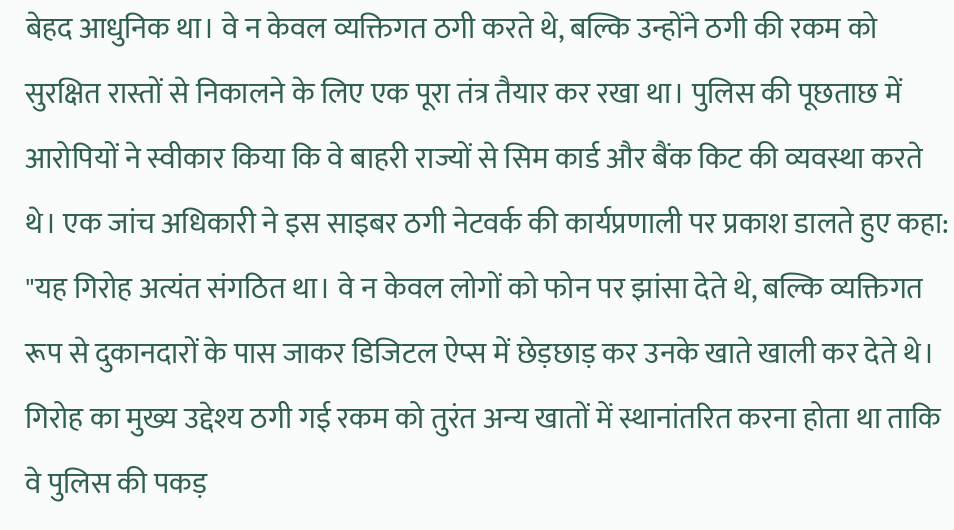बेहद आधुनिक था। वे न केवल व्यक्तिगत ठगी करते थे, बल्कि उन्होंने ठगी की रकम को सुरक्षित रास्तों से निकालने के लिए एक पूरा तंत्र तैयार कर रखा था। पुलिस की पूछताछ में आरोपियों ने स्वीकार किया कि वे बाहरी राज्यों से सिम कार्ड और बैंक किट की व्यवस्था करते थे। एक जांच अधिकारी ने इस साइबर ठगी नेटवर्क की कार्यप्रणाली पर प्रकाश डालते हुए कहा:
"यह गिरोह अत्यंत संगठित था। वे न केवल लोगों को फोन पर झांसा देते थे, बल्कि व्यक्तिगत रूप से दुकानदारों के पास जाकर डिजिटल ऐप्स में छेड़छाड़ कर उनके खाते खाली कर देते थे। गिरोह का मुख्य उद्देश्य ठगी गई रकम को तुरंत अन्य खातों में स्थानांतरित करना होता था ताकि वे पुलिस की पकड़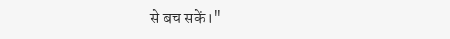से बच सकें।"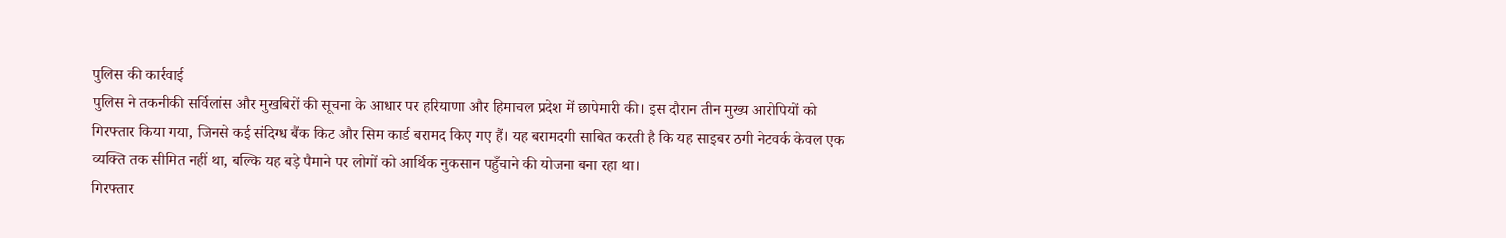पुलिस की कार्रवाई
पुलिस ने तकनीकी सर्विलांस और मुखबिरों की सूचना के आधार पर हरियाणा और हिमाचल प्रदेश में छापेमारी की। इस दौरान तीन मुख्य आरोपियों को गिरफ्तार किया गया, जिनसे कई संदिग्ध बैंक किट और सिम कार्ड बरामद किए गए हैं। यह बरामदगी साबित करती है कि यह साइबर ठगी नेटवर्क केवल एक व्यक्ति तक सीमित नहीं था, बल्कि यह बड़े पैमाने पर लोगों को आर्थिक नुकसान पहुँचाने की योजना बना रहा था।
गिरफ्तार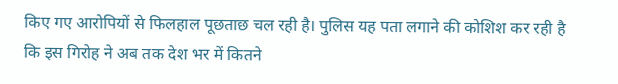किए गए आरोपियों से फिलहाल पूछताछ चल रही है। पुलिस यह पता लगाने की कोशिश कर रही है कि इस गिरोह ने अब तक देश भर में कितने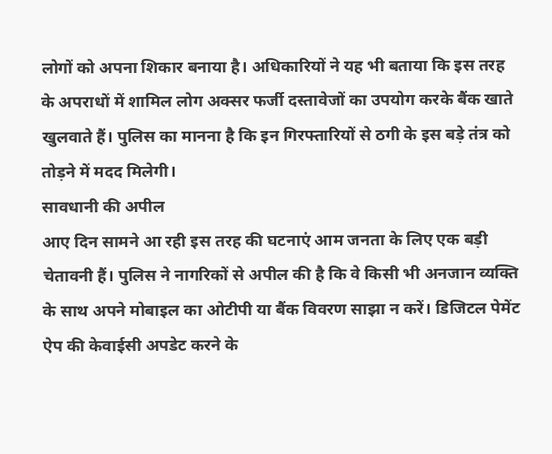लोगों को अपना शिकार बनाया है। अधिकारियों ने यह भी बताया कि इस तरह के अपराधों में शामिल लोग अक्सर फर्जी दस्तावेजों का उपयोग करके बैंक खाते खुलवाते हैं। पुलिस का मानना है कि इन गिरफ्तारियों से ठगी के इस बड़े तंत्र को तोड़ने में मदद मिलेगी।
सावधानी की अपील
आए दिन सामने आ रही इस तरह की घटनाएं आम जनता के लिए एक बड़ी चेतावनी हैं। पुलिस ने नागरिकों से अपील की है कि वे किसी भी अनजान व्यक्ति के साथ अपने मोबाइल का ओटीपी या बैंक विवरण साझा न करें। डिजिटल पेमेंट ऐप की केवाईसी अपडेट करने के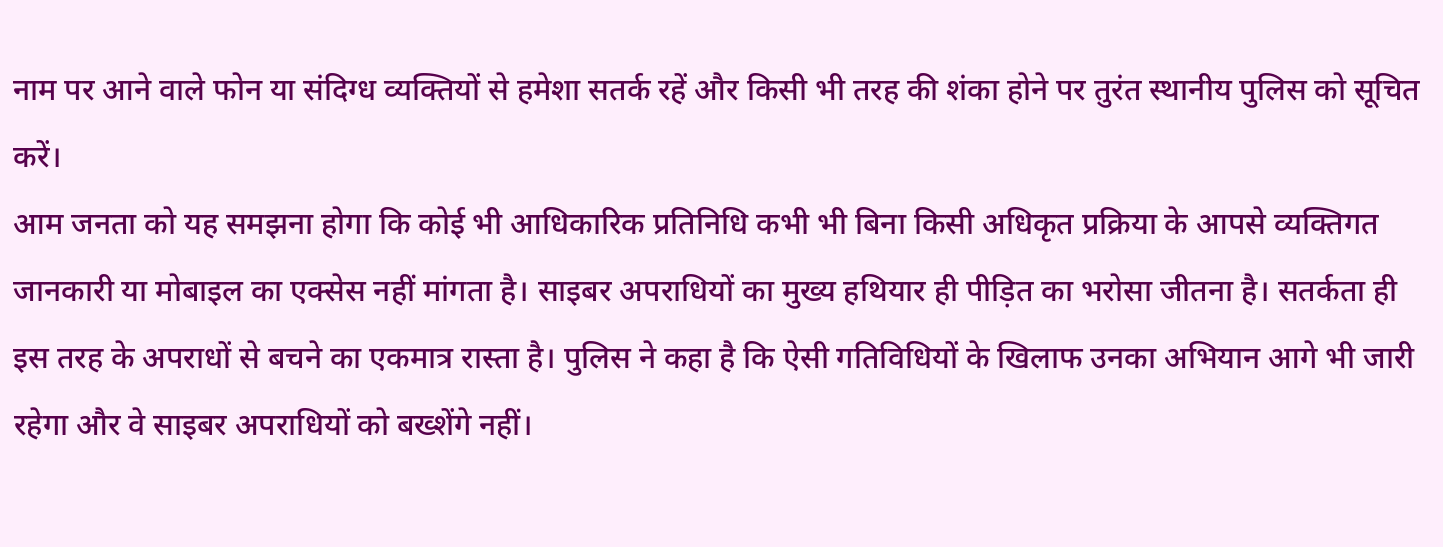नाम पर आने वाले फोन या संदिग्ध व्यक्तियों से हमेशा सतर्क रहें और किसी भी तरह की शंका होने पर तुरंत स्थानीय पुलिस को सूचित करें।
आम जनता को यह समझना होगा कि कोई भी आधिकारिक प्रतिनिधि कभी भी बिना किसी अधिकृत प्रक्रिया के आपसे व्यक्तिगत जानकारी या मोबाइल का एक्सेस नहीं मांगता है। साइबर अपराधियों का मुख्य हथियार ही पीड़ित का भरोसा जीतना है। सतर्कता ही इस तरह के अपराधों से बचने का एकमात्र रास्ता है। पुलिस ने कहा है कि ऐसी गतिविधियों के खिलाफ उनका अभियान आगे भी जारी रहेगा और वे साइबर अपराधियों को बख्शेंगे नहीं।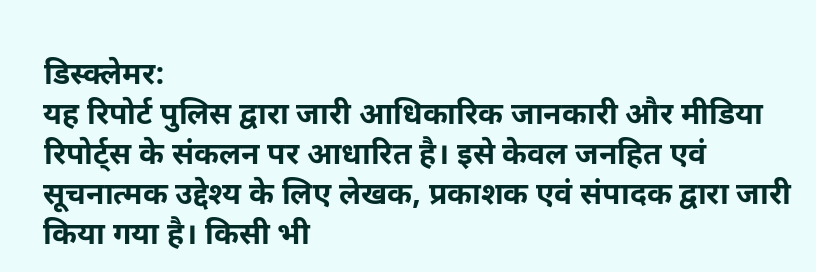डिस्क्लेमर:
यह रिपोर्ट पुलिस द्वारा जारी आधिकारिक जानकारी और मीडिया रिपोर्ट्स के संकलन पर आधारित है। इसे केवल जनहित एवं सूचनात्मक उद्देश्य के लिए लेखक, प्रकाशक एवं संपादक द्वारा जारी किया गया है। किसी भी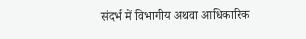संदर्भ में विभागीय अथवा आधिकारिक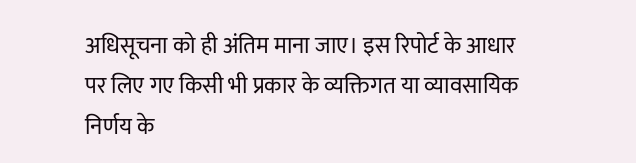अधिसूचना को ही अंतिम माना जाए। इस रिपोर्ट के आधार पर लिए गए किसी भी प्रकार के व्यक्तिगत या व्यावसायिक निर्णय के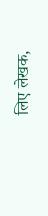लिए लेखक,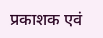प्रकाशक एवं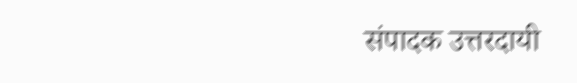संपादक उत्तरदायी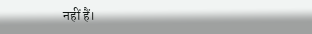नहीं हैं।